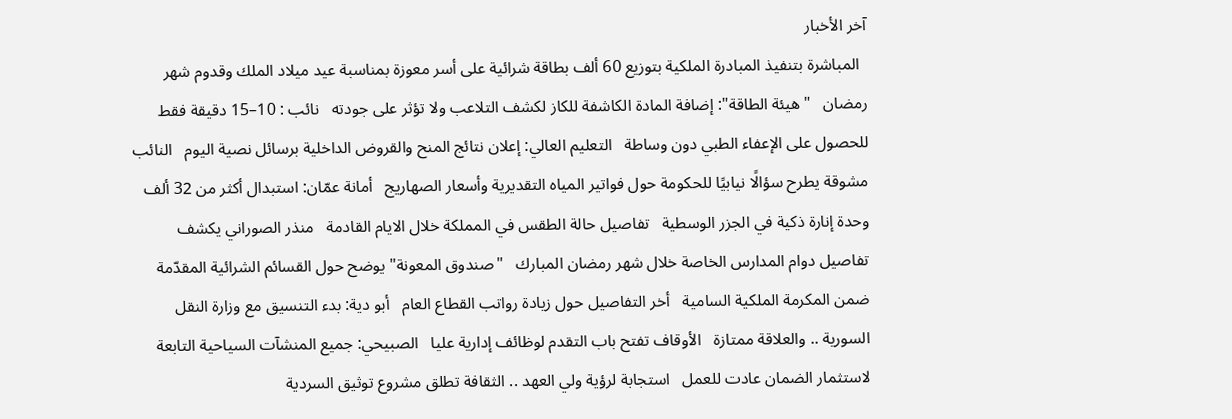آخر الأخبار
  المباشرة بتنفيذ المبادرة الملكية بتوزيع 60 ألف بطاقة شرائية على أسر معوزة بمناسبة عيد ميلاد الملك وقدوم شهر رمضان   "هيئة الطاقة": إضافة المادة الكاشفة للكاز لكشف التلاعب ولا تؤثر على جودته   نائب : 10–15 دقيقة فقط للحصول على الإعفاء الطبي دون وساطة   التعليم العالي: إعلان نتائج المنح والقروض الداخلية برسائل نصية اليوم   النائب مشوقة يطرح سؤالًا نيابيًا للحكومة حول فواتير المياه التقديرية وأسعار الصهاريج   أمانة عمّان: استبدال أكثر من 32 ألف وحدة إنارة ذكية في الجزر الوسطية   تفاصيل حالة الطقس في المملكة خلال الايام القادمة   منذر الصوراني يكشف تفاصيل دوام المدارس الخاصة خلال شهر رمضان المبارك   "صندوق المعونة" يوضح حول القسائم الشرائية المقدّمة ضمن المكرمة الملكية السامية   أخر التفاصيل حول زيادة رواتب القطاع العام   أبو دية: بدء التنسيق مع وزارة النقل السورية .. والعلاقة ممتازة   الأوقاف تفتح باب التقدم لوظائف إدارية عليا   الصبيحي: جميع المنشآت السياحية التابعة لاستثمار الضمان عادت للعمل   استجابة لرؤية ولي العهد .. الثقافة تطلق مشروع توثيق السردية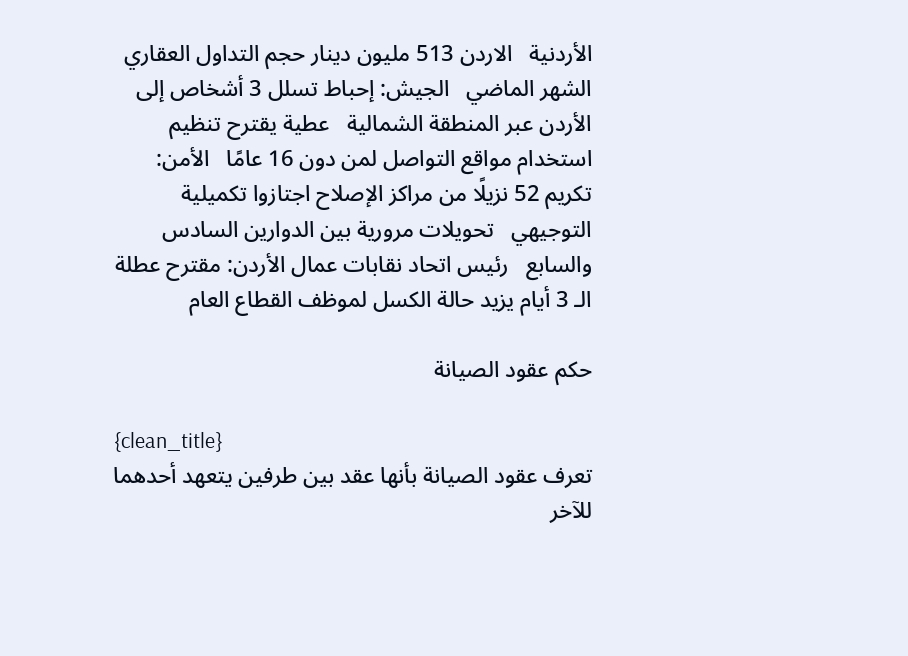الأردنية   الاردن 513 مليون دينار حجم التداول العقاري الشهر الماضي   الجيش: إحباط تسلل 3 أشخاص إلى الأردن عبر المنطقة الشمالية   عطية يقترح تنظيم استخدام مواقع التواصل لمن دون 16 عامًا   الأمن: تكريم 52 نزيلًا من مراكز الإصلاح اجتازوا تكميلية التوجيهي   تحويلات مرورية بين الدوارين السادس والسابع   رئيس اتحاد نقابات عمال الأردن: مقترح عطلة الـ 3 أيام يزيد حالة الكسل لموظف القطاع العام

حكم عقود الصيانة

{clean_title}
تعرف عقود الصيانة بأنها عقد بين طرفين يتعهد أحدهما للآخر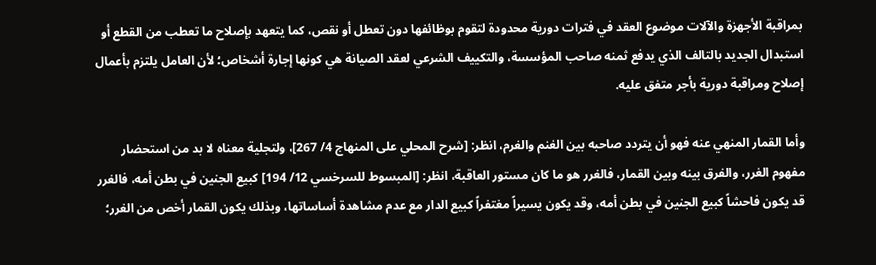بمراقبة الأجهزة والآلات موضوع العقد في فترات دورية محدودة لتقوم بوظائفها دون تعطل أو نقص، كما يتعهد بإصلاح ما تعطب من القطع أو استبدال الجديد بالتالف الذي يدفع ثمنه صاحب المؤسسة، والتكييف الشرعي لعقد الصيانة هي كونها إجارة أشخاص؛ لأن العامل يلتزم بأعمال إصلاح ومراقبة دورية بأجر متفق عليه.

وأما القمار المنهي عنه فهو أن يتردد صاحبه بين الغنم والغرم، انظر: [شرح المحلي على المنهاج 4/ 267]، ولتجلية معناه لا بد من استحضار مفهوم الغرر، والفرق بينه وبين القمار، فالغرر هو ما كان مستور العاقبة، انظر: [المبسوط للسرخسي 12/ 194] كبيع الجنين في بطن أمه، فالغرر قد يكون فاحشاً كبيع الجنين في بطن أمه، وقد يكون يسيراً مغتفراً كبيع الدار مع عدم مشاهدة أساساتها، وبذلك يكون القمار أخص من الغرر؛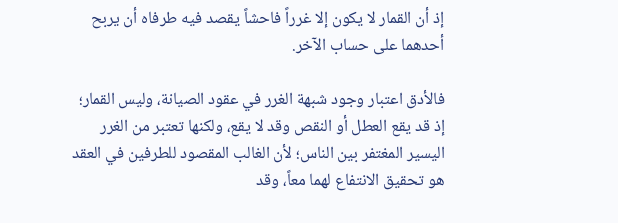إذ أن القمار لا يكون إلا غرراً فاحشاً يقصد فيه طرفاه أن يربح أحدهما على حساب الآخر.

فالأدق اعتبار وجود شبهة الغرر في عقود الصيانة، وليس القمار؛ إذ قد يقع العطل أو النقص وقد لا يقع، ولكنها تعتبر من الغرر اليسير المغتفر بين الناس؛ لأن الغالب المقصود للطرفين في العقد هو تحقيق الانتفاع لهما معاً، وقد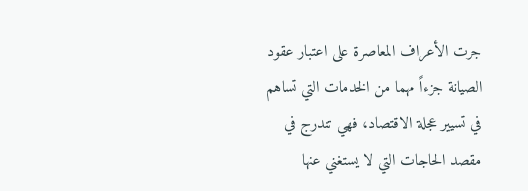جرت الأعراف المعاصرة على اعتبار عقود الصيانة جزءاً مهما من الخدمات التي تساهم في تسيير عجلة الاقتصاد، فهي تندرج في مقصد الحاجات التي لا يستغني عنها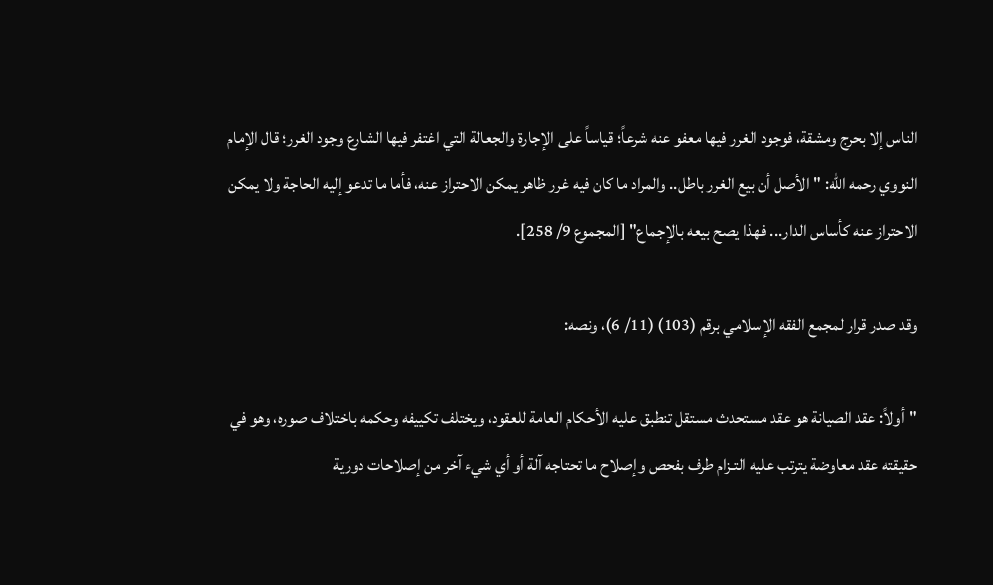الناس إلا بحرج ومشقة، فوجود الغرر فيها معفو عنه شرعاً؛ قياساً على الإجارة والجعالة التي اغتفر فيها الشارع وجود الغرر؛ قال الإمام النووي رحمه الله: "الأصل أن بيع الغرر باطل.. والمراد ما كان فيه غرر ظاهر يمكن الاحتراز عنه، فأما ما تدعو إليه الحاجة ولا يمكن الاحتراز عنه كأساس الدار... فهذا يصح بيعه بالإجماع" [المجموع 9/ 258].

وقد صدر قرار لمجمع الفقه الإسلامي برقم (103) (11/ 6)، ونصه:

"أولاً: عقد الصيانة هو عقد مستحدث مستقل تنطبق عليه الأحكام العامة للعقود، ويختلف تكييفه وحكمه باختلاف صوره، وهو في حقيقته عقد معاوضة يترتب عليه التـزام طرف بفحص وإصلاح ما تحتاجه آلة أو أي شيء آخر من إصلاحات دورية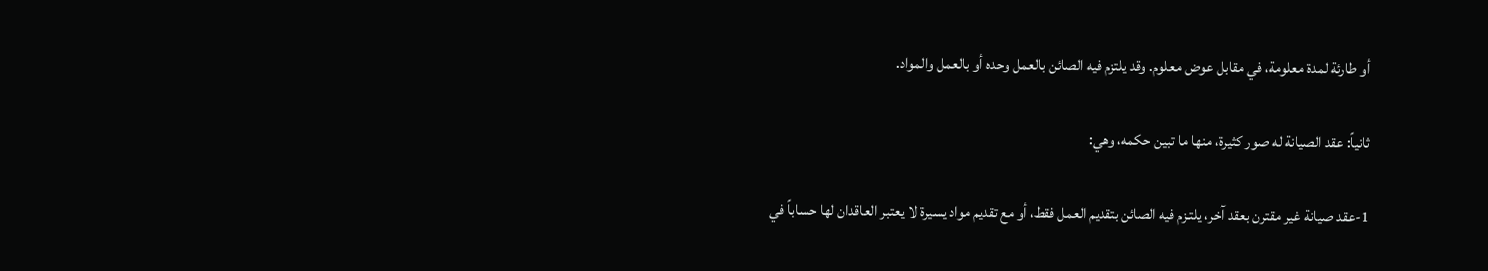أو طارئة لمدة معلومة، في مقابل عوض معلوم. وقد يلتزم فيه الصائن بالعمل وحده أو بالعمل والمواد.

ثانياً: عقد الصيانة له صور كثيرة، منها ما تبين حكمه، وهي:

1-عقد صيانة غير مقترن بعقد آخر، يلتـزم فيه الصائن بتقديم العمل فقط، أو مع تقديم مواد يسيرة لا يعتبر العاقدان لها حساباً في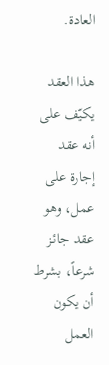العادة.

هذا العقد يكيّف على أنه عقد إجارة على عمل، وهو عقد جائـز شرعاً، بشرط أن يكون العمل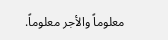معلوماً والأجر معلوماً.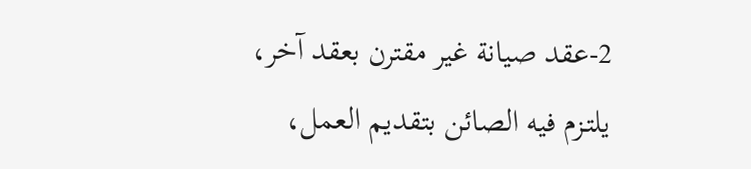2-عقد صيانة غير مقترن بعقد آخر، يلتـزم فيه الصائن بتقديم العمل،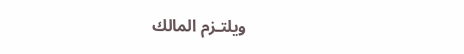ويلتـزم المالك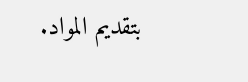بتقديم المواد.